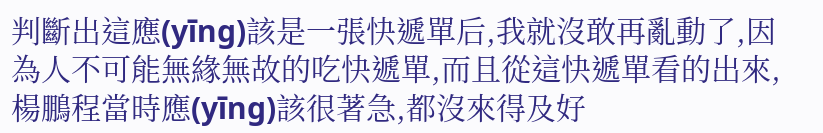判斷出這應(yīng)該是一張快遞單后,我就沒敢再亂動了,因為人不可能無緣無故的吃快遞單,而且從這快遞單看的出來,楊鵬程當時應(yīng)該很著急,都沒來得及好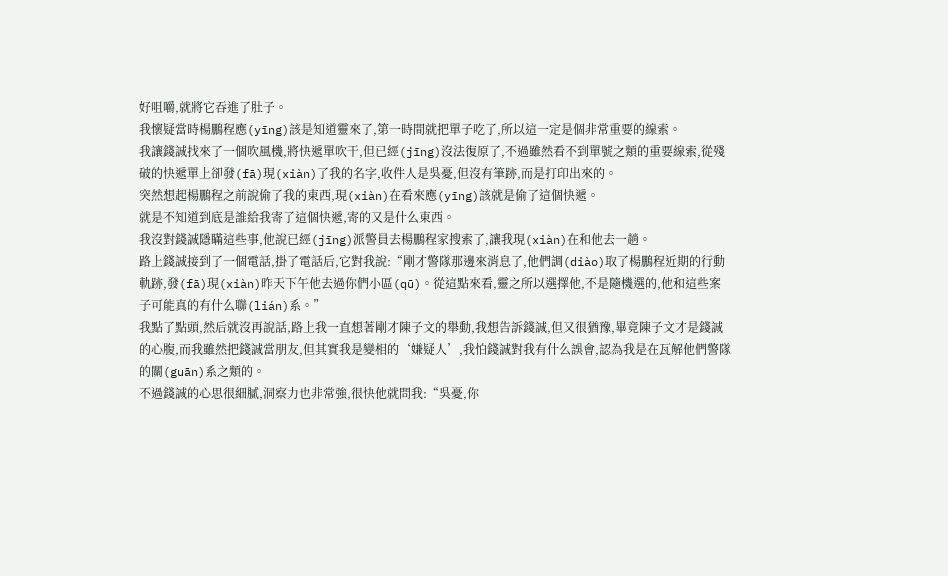好咀嚼,就將它吞進了肚子。
我懷疑當時楊鵬程應(yīng)該是知道靈來了,第一時間就把單子吃了,所以這一定是個非常重要的線索。
我讓錢誠找來了一個吹風機,將快遞單吹干,但已經(jīng)沒法復原了,不過雖然看不到單號之類的重要線索,從殘破的快遞單上卻發(fā)現(xiàn)了我的名字,收件人是吳憂,但沒有筆跡,而是打印出來的。
突然想起楊鵬程之前說偷了我的東西,現(xiàn)在看來應(yīng)該就是偷了這個快遞。
就是不知道到底是誰給我寄了這個快遞,寄的又是什么東西。
我沒對錢誠隱瞞這些事,他說已經(jīng)派警員去楊鵬程家搜索了,讓我現(xiàn)在和他去一趟。
路上錢誠接到了一個電話,掛了電話后,它對我說:“剛才警隊那邊來消息了,他們調(diào)取了楊鵬程近期的行動軌跡,發(fā)現(xiàn)昨天下午他去過你們小區(qū)。從這點來看,靈之所以選擇他,不是隨機選的,他和這些案子可能真的有什么聯(lián)系。”
我點了點頭,然后就沒再說話,路上我一直想著剛才陳子文的舉動,我想告訴錢誠,但又很猶豫,畢竟陳子文才是錢誠的心腹,而我雖然把錢誠當朋友,但其實我是變相的‘嫌疑人’,我怕錢誠對我有什么誤會,認為我是在瓦解他們警隊的關(guān)系之類的。
不過錢誠的心思很細膩,洞察力也非常強,很快他就問我:“吳憂,你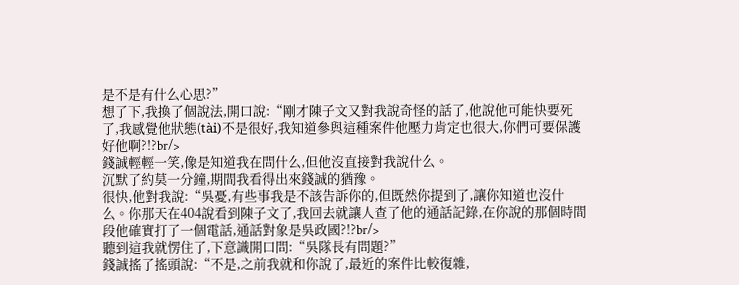是不是有什么心思?”
想了下,我換了個說法,開口說:“剛才陳子文又對我說奇怪的話了,他說他可能快要死了,我感覺他狀態(tài)不是很好,我知道參與這種案件他壓力肯定也很大,你們可要保護好他啊?!?br/>
錢誠輕輕一笑,像是知道我在問什么,但他沒直接對我說什么。
沉默了約莫一分鐘,期間我看得出來錢誠的猶豫。
很快,他對我說:“吳憂,有些事我是不該告訴你的,但既然你提到了,讓你知道也沒什么。你那天在404說看到陳子文了,我回去就讓人查了他的通話記錄,在你說的那個時間段他確實打了一個電話,通話對象是吳政國?!?br/>
聽到這我就愣住了,下意識開口問:“吳隊長有問題?”
錢誠搖了搖頭說:“不是,之前我就和你說了,最近的案件比較復雜,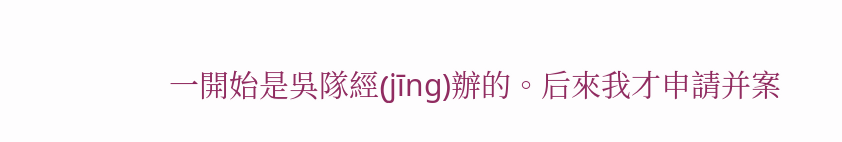一開始是吳隊經(jīng)辦的。后來我才申請并案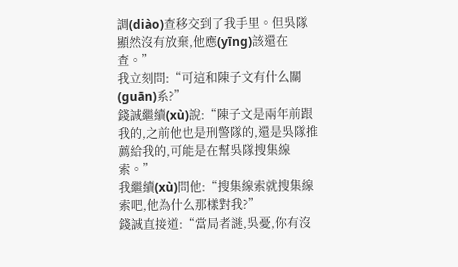調(diào)查移交到了我手里。但吳隊顯然沒有放棄,他應(yīng)該還在查。”
我立刻問:“可這和陳子文有什么關(guān)系?”
錢誠繼續(xù)說:“陳子文是兩年前跟我的,之前他也是刑警隊的,還是吳隊推薦給我的,可能是在幫吳隊搜集線索。”
我繼續(xù)問他:“搜集線索就搜集線索吧,他為什么那樣對我?”
錢誠直接道:“當局者謎,吳憂,你有沒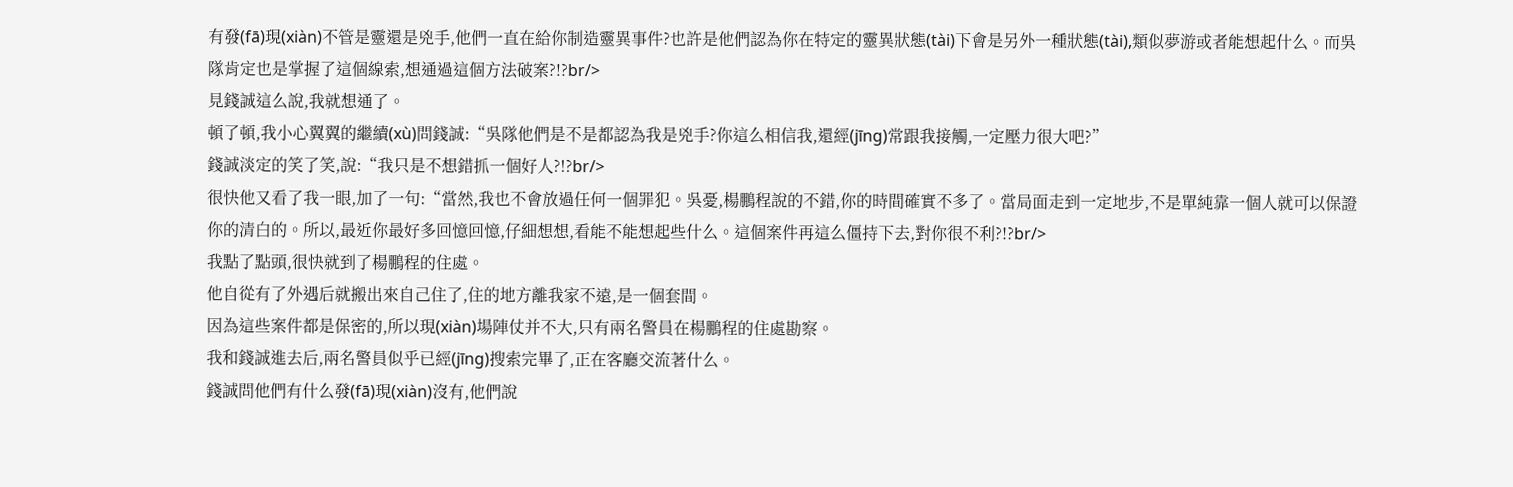有發(fā)現(xiàn)不管是靈還是兇手,他們一直在給你制造靈異事件?也許是他們認為你在特定的靈異狀態(tài)下會是另外一種狀態(tài),類似夢游或者能想起什么。而吳隊肯定也是掌握了這個線索,想通過這個方法破案?!?br/>
見錢誠這么說,我就想通了。
頓了頓,我小心翼翼的繼續(xù)問錢誠:“吳隊他們是不是都認為我是兇手?你這么相信我,還經(jīng)常跟我接觸,一定壓力很大吧?”
錢誠淡定的笑了笑,說:“我只是不想錯抓一個好人?!?br/>
很快他又看了我一眼,加了一句:“當然,我也不會放過任何一個罪犯。吳憂,楊鵬程說的不錯,你的時間確實不多了。當局面走到一定地步,不是單純靠一個人就可以保證你的清白的。所以,最近你最好多回憶回憶,仔細想想,看能不能想起些什么。這個案件再這么僵持下去,對你很不利?!?br/>
我點了點頭,很快就到了楊鵬程的住處。
他自從有了外遇后就搬出來自己住了,住的地方離我家不遠,是一個套間。
因為這些案件都是保密的,所以現(xiàn)場陣仗并不大,只有兩名警員在楊鵬程的住處勘察。
我和錢誠進去后,兩名警員似乎已經(jīng)搜索完畢了,正在客廳交流著什么。
錢誠問他們有什么發(fā)現(xiàn)沒有,他們說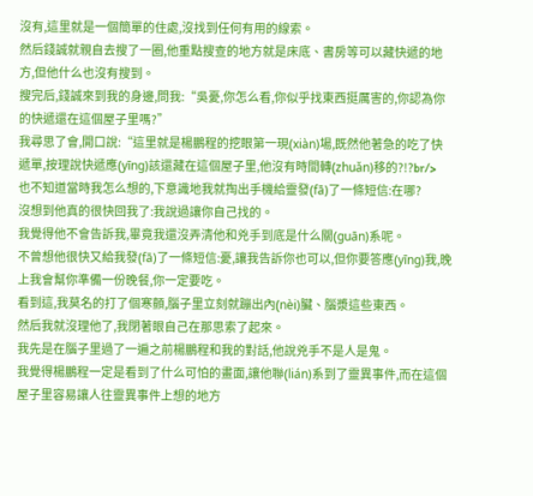沒有,這里就是一個簡單的住處,沒找到任何有用的線索。
然后錢誠就親自去搜了一圈,他重點搜查的地方就是床底、書房等可以藏快遞的地方,但他什么也沒有搜到。
搜完后,錢誠來到我的身邊,問我:“吳憂,你怎么看,你似乎找東西挺厲害的,你認為你的快遞還在這個屋子里嗎?”
我尋思了會,開口說:“這里就是楊鵬程的挖眼第一現(xiàn)場,既然他著急的吃了快遞單,按理說快遞應(yīng)該還藏在這個屋子里,他沒有時間轉(zhuǎn)移的?!?br/>
也不知道當時我怎么想的,下意識地我就掏出手機給靈發(fā)了一條短信:在哪?
沒想到他真的很快回我了:我說過讓你自己找的。
我覺得他不會告訴我,畢竟我還沒弄清他和兇手到底是什么關(guān)系呢。
不曾想他很快又給我發(fā)了一條短信:憂,讓我告訴你也可以,但你要答應(yīng)我,晚上我會幫你準備一份晚餐,你一定要吃。
看到這,我莫名的打了個寒顫,腦子里立刻就蹦出內(nèi)臟、腦漿這些東西。
然后我就沒理他了,我閉著眼自己在那思索了起來。
我先是在腦子里過了一遍之前楊鵬程和我的對話,他說兇手不是人是鬼。
我覺得楊鵬程一定是看到了什么可怕的畫面,讓他聯(lián)系到了靈異事件,而在這個屋子里容易讓人往靈異事件上想的地方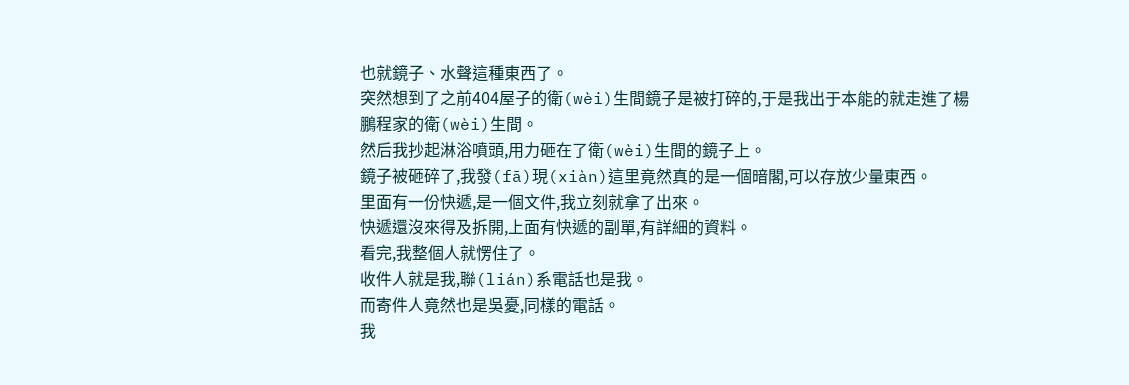也就鏡子、水聲這種東西了。
突然想到了之前404屋子的衛(wèi)生間鏡子是被打碎的,于是我出于本能的就走進了楊鵬程家的衛(wèi)生間。
然后我抄起淋浴噴頭,用力砸在了衛(wèi)生間的鏡子上。
鏡子被砸碎了,我發(fā)現(xiàn)這里竟然真的是一個暗閣,可以存放少量東西。
里面有一份快遞,是一個文件,我立刻就拿了出來。
快遞還沒來得及拆開,上面有快遞的副單,有詳細的資料。
看完,我整個人就愣住了。
收件人就是我,聯(lián)系電話也是我。
而寄件人竟然也是吳憂,同樣的電話。
我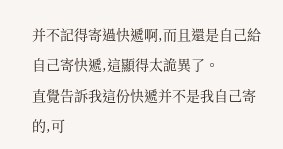并不記得寄過快遞啊,而且還是自己給自己寄快遞,這顯得太詭異了。
直覺告訴我這份快遞并不是我自己寄的,可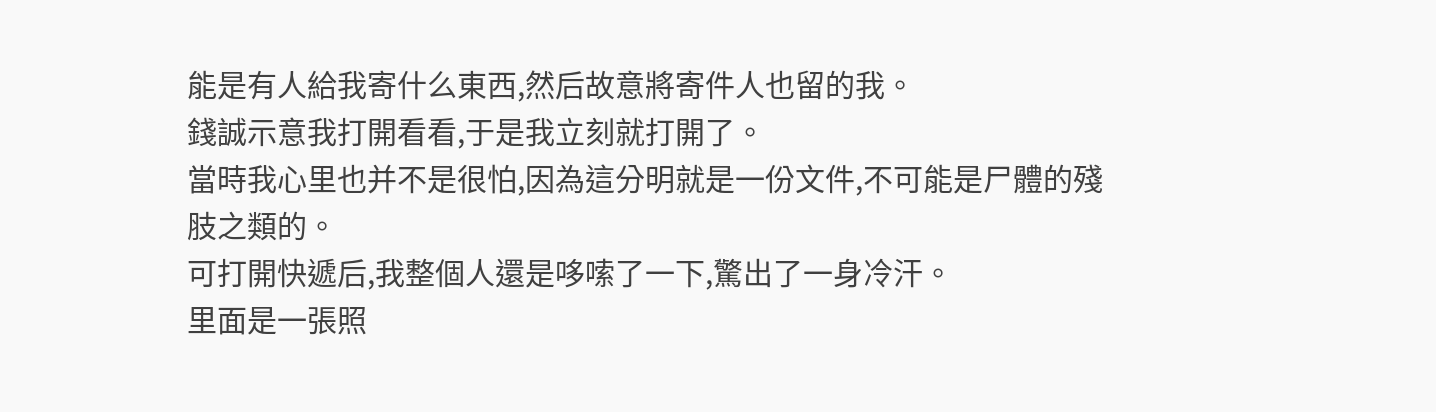能是有人給我寄什么東西,然后故意將寄件人也留的我。
錢誠示意我打開看看,于是我立刻就打開了。
當時我心里也并不是很怕,因為這分明就是一份文件,不可能是尸體的殘肢之類的。
可打開快遞后,我整個人還是哆嗦了一下,驚出了一身冷汗。
里面是一張照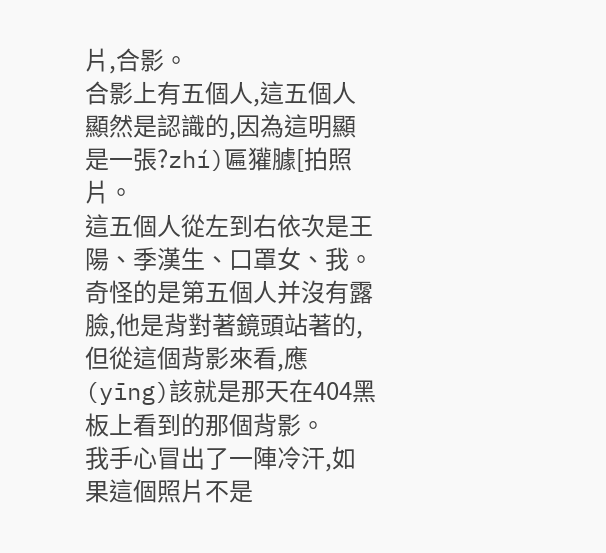片,合影。
合影上有五個人,這五個人顯然是認識的,因為這明顯是一張?zhí)匾獾臄[拍照片。
這五個人從左到右依次是王陽、季漢生、口罩女、我。
奇怪的是第五個人并沒有露臉,他是背對著鏡頭站著的,但從這個背影來看,應(yīng)該就是那天在404黑板上看到的那個背影。
我手心冒出了一陣冷汗,如果這個照片不是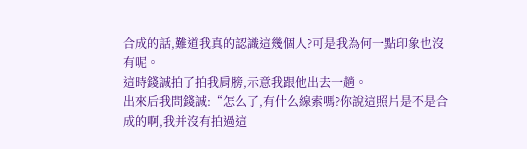合成的話,難道我真的認識這幾個人?可是我為何一點印象也沒有呢。
這時錢誠拍了拍我肩膀,示意我跟他出去一趟。
出來后我問錢誠:“怎么了,有什么線索嗎?你說這照片是不是合成的啊,我并沒有拍過這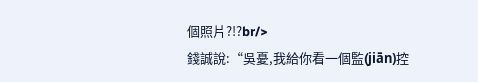個照片?!?br/>
錢誠說:“吳憂,我給你看一個監(jiān)控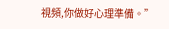視頻,你做好心理準備。”